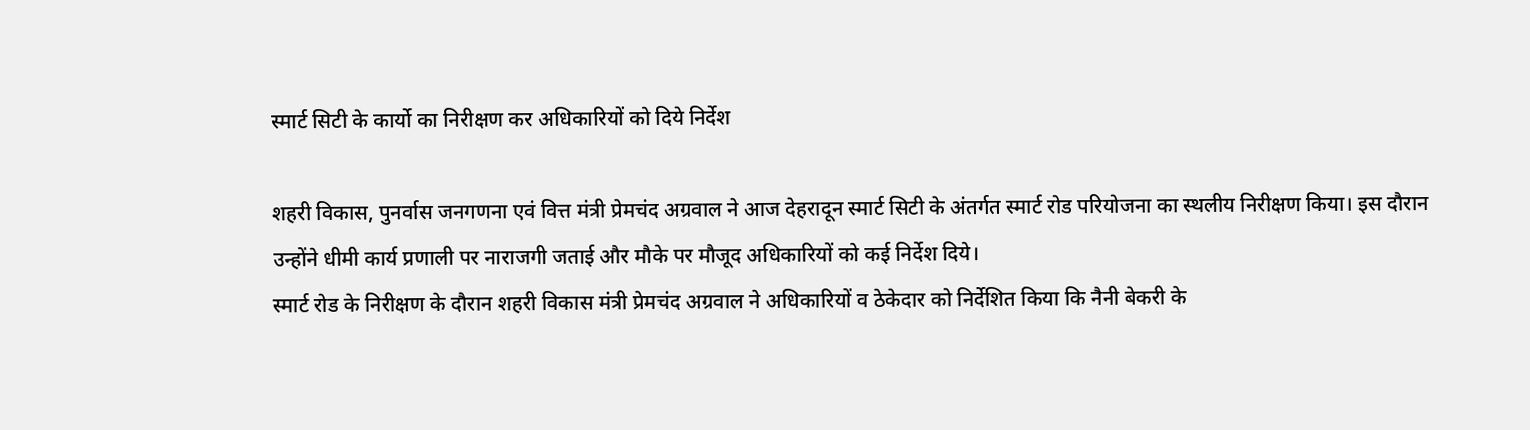स्मार्ट सिटी के कार्यो का निरीक्षण कर अधिकारियों को दिये निर्देश

शहरी विकास, पुनर्वास जनगणना एवं वित्त मंत्री प्रेमचंद अग्रवाल ने आज देहरादून स्मार्ट सिटी के अंतर्गत स्मार्ट रोड परियोजना का स्थलीय निरीक्षण किया। इस दौरान उन्होंने धीमी कार्य प्रणाली पर नाराजगी जताई और मौके पर मौजूद अधिकारियों को कई निर्देश दिये।
स्मार्ट रोड के निरीक्षण के दौरान शहरी विकास मंत्री प्रेमचंद अग्रवाल ने अधिकारियों व ठेकेदार को निर्देशित किया कि नैनी बेकरी के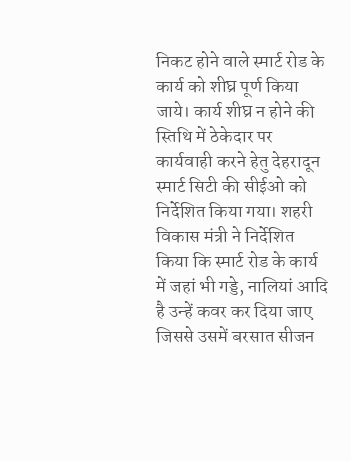निकट होने वाले स्मार्ट रोड के कार्य को शीघ्र पूर्ण किया जाये। कार्य शीघ्र न होने की स्तिथि में ठेकेदार पर कार्यवाही करने हेतु देहरादून स्मार्ट सिटी की सीईओ को निर्देशित किया गया। शहरी विकास मंत्री ने निर्देशित किया कि स्मार्ट रोड के कार्य में जहां भी गड्डे, नालियां आदि है उन्हें कवर कर दिया जाए जिससे उसमें बरसात सीजन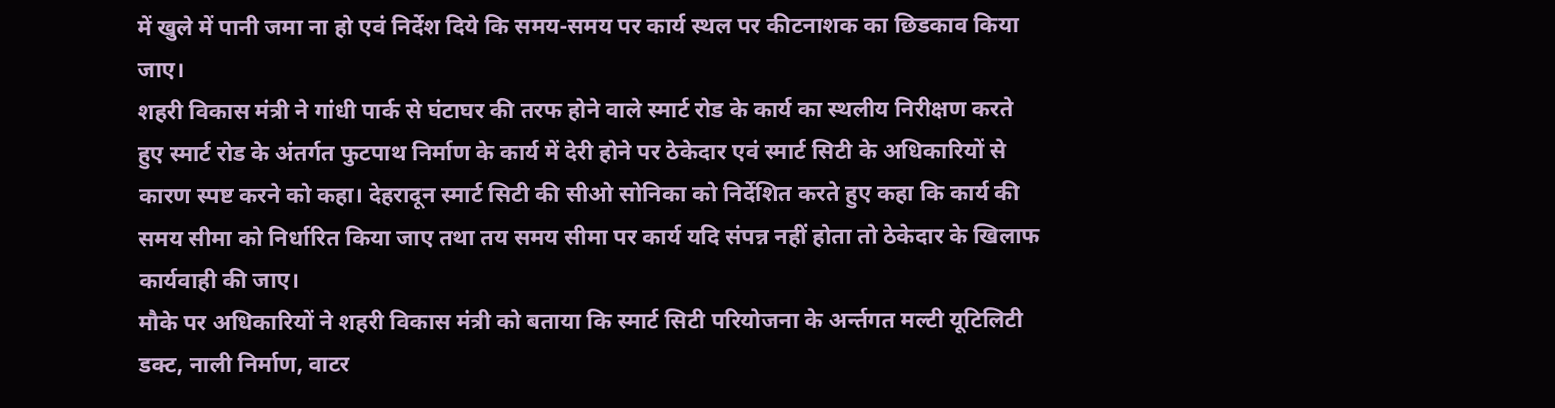में खुले में पानी जमा ना हो एवं निर्देश दिये कि समय-समय पर कार्य स्थल पर कीटनाशक का छिडकाव किया जाए।
शहरी विकास मंत्री ने गांधी पार्क से घंटाघर की तरफ होने वाले स्मार्ट रोड के कार्य का स्थलीय निरीक्षण करते हुए स्मार्ट रोड के अंतर्गत फुटपाथ निर्माण के कार्य में देरी होने पर ठेकेदार एवं स्मार्ट सिटी के अधिकारियों से कारण स्पष्ट करने को कहा। देहरादून स्मार्ट सिटी की सीओ सोनिका को निर्देशित करते हुए कहा कि कार्य की समय सीमा को निर्धारित किया जाए तथा तय समय सीमा पर कार्य यदि संपन्न नहीं होता तो ठेकेदार के खिलाफ कार्यवाही की जाए।
मौके पर अधिकारियों ने शहरी विकास मंत्री को बताया कि स्मार्ट सिटी परियोजना के अर्न्तगत मल्टी यूटिलिटी डक्ट, नाली निर्माण, वाटर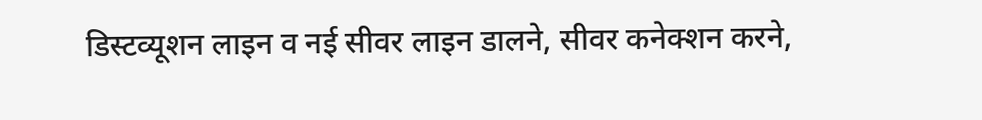डिस्टव्यूशन लाइन व नई सीवर लाइन डालने, सीवर कनेक्शन करने,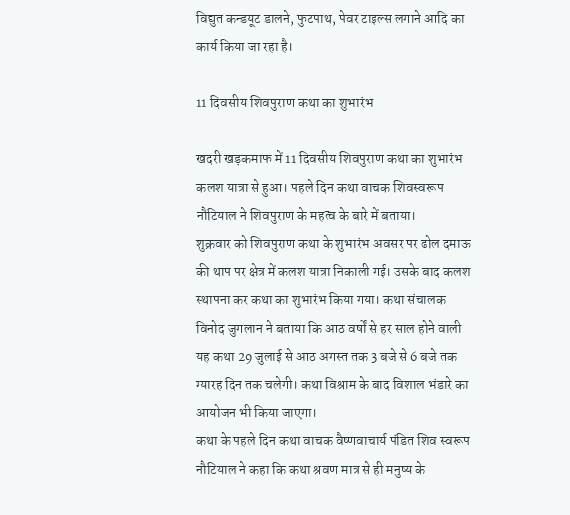विद्युत कन्डयूट डालने, फुटपाथ, पेवर टाइल्स लगाने आदि का कार्य किया जा रहा है।

11 दिवसीय शिवपुराण कथा का शुभारंभ

खदरी खड़कमाफ में 11 दिवसीय शिवपुराण कथा का शुभारंभ कलश यात्रा से हुआ। पहले दिन कथा वाचक शिवस्वरूप नौटियाल ने शिवपुराण के महत्व के बारे में बताया।
शुक्रवार को शिवपुराण कथा के शुभारंभ अवसर पर ढोल दमाऊ की थाप पर क्षेत्र में कलश यात्रा निकाली गई। उसके बाद कलश स्थापना कर कथा का शुभारंभ किया गया। कथा संचालक विनोद जुगलान ने बताया कि आठ वर्षों से हर साल होने वाली यह कथा 29 जुलाई से आठ अगस्त तक 3 बजे से 6 बजे तक ग्यारह दिन तक चलेगी। कथा विश्राम के बाद विशाल भंडारे का आयोजन भी किया जाएगा।
कथा के पहले दिन कथा वाचक वैष्णवाचार्य पंडित शिव स्वरूप नौटियाल ने कहा कि कथा श्रवण मात्र से ही मनुष्य के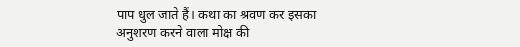पाप धुल जाते हैं। कथा का श्रवण कर इसका अनुशरण करने वाला मोक्ष की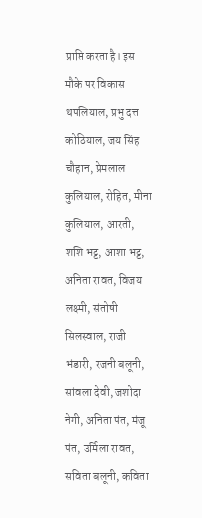प्राप्ति करता है। इस मौके पर विकास थपलियाल, प्रभु दत्त कोठियाल, जय सिंह चौहान, प्रेमलाल कुलियाल, रोहित, मीना कुलियाल, आरती, शशि भट्ट, आशा भट्ट, अनिता रावत, विजय लक्ष्मी, संतोषी सिलस्वाल, राजी भंडारी, रजनी बलूनी, सांवला देवी, जशोदा नेगी, अनिता पंत, मंजू पंत, उर्मिला रावत, सविता बलूनी, कविता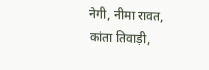नेगी, नीमा रावत, कांता तिवाड़ी,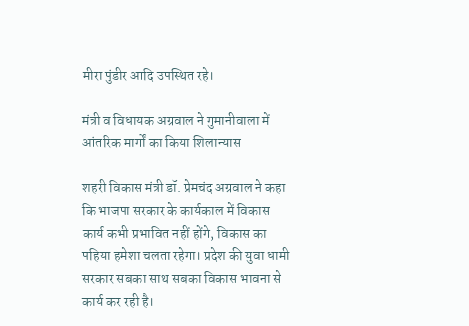मीरा पुंडीर आदि उपस्थित रहे।

मंत्री व विधायक अग्रवाल ने गुमानीवाला में आंतरिक मार्गों का किया शिलान्यास

शहरी विकास मंत्री डॉ. प्रेमचंद अग्रवाल ने कहा कि भाजपा सरकार के कार्यकाल में विकास कार्य कभी प्रभावित नहीं होंगे, विकास का पहिया हमेशा चलता रहेगा। प्रदेश की युवा धामी सरकार सबका साथ सबका विकास भावना से कार्य कर रही है।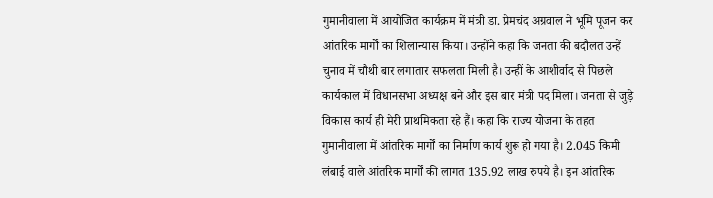गुमानीवाला में आयोजित कार्यक्रम में मंत्री डा. प्रेमचंद अग्रवाल ने भूमि पूजन कर आंतरिक मार्गों का शिलान्यास किया। उन्होंने कहा कि जनता की बदौलत उन्हें चुनाव में चौथी बार लगातार सफलता मिली है। उन्हीं के आशीर्वाद से पिछले कार्यकाल में विधानसभा अध्यक्ष बने और इस बार मंत्री पद मिला। जनता से जुड़े विकास कार्य ही मेरी प्राथमिकता रहे हैं। कहा कि राज्य योजना के तहत गुमानीवाला में आंतरिक मार्गों का निर्माण कार्य शुरू हो गया है। 2.045 किमी लंबाई वाले आंतरिक मार्गों की लागत 135.92 लाख रुपये है। इन आंतरिक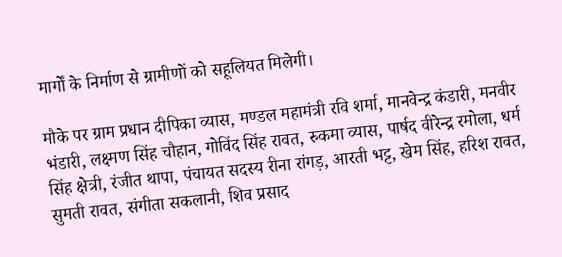मार्गों के निर्माण से ग्रामीणों को सहूलियत मिलेगी।

मौके पर ग्राम प्रधान दीपिका व्यास, मण्डल महामंत्री रवि शर्मा, मानवेन्द्र कंडारी, मनवीर भंडारी, लक्ष्मण सिंह चौहान, गोविंद सिंह रावत, रुकमा व्यास, पार्षद वीरेन्द्र रमोला, धर्म सिंह क्षेत्री, रंजीत थापा, पंचायत सदस्य रीना रांगड़, आरती भट्ट, खेम सिंह, हरिश रावत, सुमती रावत, संगीता सकलानी, शिव प्रसाद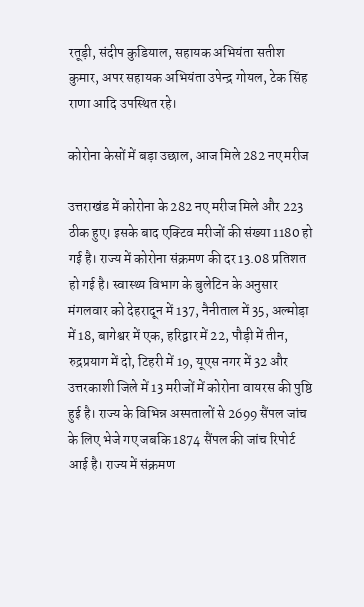रतूड़ी, संदीप कुडियाल, सहायक अभियंता सतीश कुमार, अपर सहायक अभियंता उपेन्द्र गोयल, टेक सिंह राणा आदि उपस्थित रहे।

कोरोना केसों में बड़ा उछाल, आज मिले 282 नए मरीज

उत्तराखंड में कोरोना के 282 नए मरीज मिले और 223 ठीक हुए। इसके बाद एक्टिव मरीजों की संख्या 1180 हो गई है। राज्य में कोरोना संक्रमण की दर 13.08 प्रतिशत हो गई है। स्वास्थ्य विभाग के बुलेटिन के अनुसार मंगलवार को देहरादून में 137, नैनीताल में 35, अल्मोड़ा में 18, बागेश्वर में एक, हरिद्वार में 22, पौड़ी में तीन, रुद्रप्रयाग में दो, टिहरी में 19, यूएस नगर में 32 और उत्तरकाशी जिले में 13 मरीजों में कोरोना वायरस की पुष्ठि हुई है। राज्य के विभिन्न अस्पतालों से 2699 सैंपल जांच के लिए भेजे गए जबकि 1874 सैंपल की जांच रिपोर्ट आई है। राज्य में संक्रमण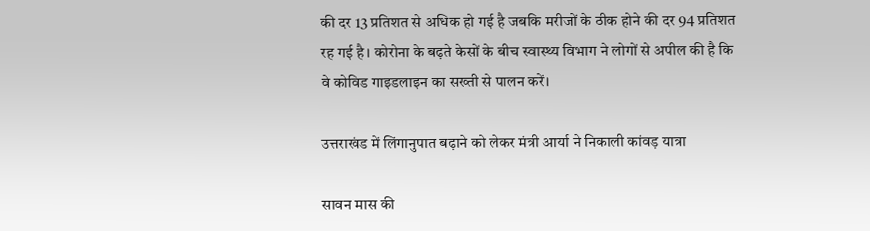की दर 13 प्रतिशत से अधिक हो गई है जबकि मरीजों के ठीक होने की दर 94 प्रतिशत रह गई है। कोरोना के बढ़ते केसों के बीच स्वास्थ्य विभाग ने लोगों से अपील की है कि वे कोविड गाइडलाइन का सख्ती से पालन करें।

उत्तराखंड में लिंगानुपात बढ़ाने को लेकर मंत्री आर्या ने निकाली कांवड़ यात्रा

सावन मास की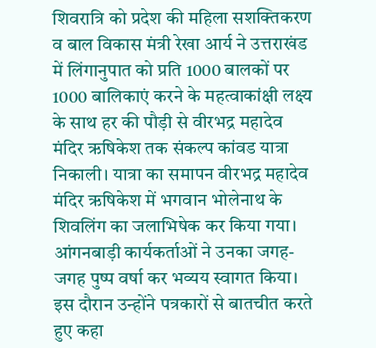शिवरात्रि को प्रदेश की महिला सशक्तिकरण व बाल विकास मंत्री रेखा आर्य ने‌‌ उत्तराखंड में लिंगानुपात को प्रति 1000 बालकों पर 1000 बालिकाएं करने के महत्वाकांक्षी लक्ष्य के साथ हर की पौड़ी से वीरभद्र महादेव मंदिर ऋषिकेश तक संकल्प कांवड यात्रा निकाली। यात्रा का समापन वीरभद्र महादेव मंदिर ऋषिकेश में भगवान भोलेनाथ के शिवलिंग का जलाभिषेक कर किया गया। आंगनबाड़ी कार्यकर्ताओं ने उनका जगह-जगह पुष्प वर्षा कर भव्यय स्वागत किया।
इस दौरान उन्होंने पत्रकारों से बातचीत करते हुए कहा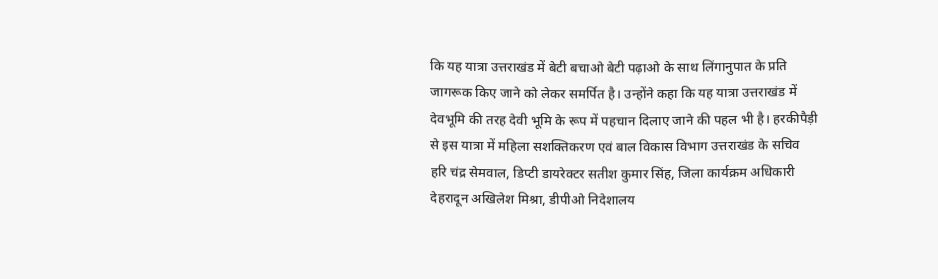कि यह यात्रा उत्तराखंड में बेटी बचाओ बेटी पढ़ाओ के साथ लिंगानुपात के प्रति जागरूक किए जाने को लेकर समर्पित है। उन्होंने कहा कि यह यात्रा उत्तराखंड में देवभूमि की तरह देवी भूमि के रूप में पहचान दिलाए जाने की पहल भी है। हरकीपैड़ी से इस यात्रा में महिला सशक्तिकरण एवं बाल विकास विभाग उत्तराखंड के सचिव हरि चंद्र सेमवाल, डिप्टी डायरेक्टर सतीश कुमार सिंह, जिला कार्यक्रम अधिकारी देहरादून अखिलेश मिश्रा, डीपीओ निदेशालय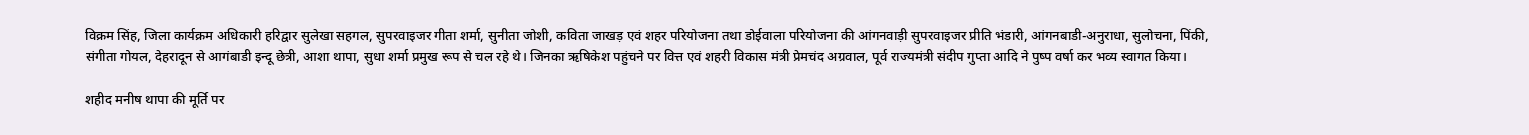विक्रम सिंह, जिला कार्यक्रम अधिकारी हरिद्वार सुलेखा सहगल, सुपरवाइजर गीता शर्मा, सुनीता जोशी, कविता जाखड़ एवं शहर परियोजना तथा डोईवाला परियोजना की आंगनवाड़ी सुपरवाइजर प्रीति भंडारी, आंगनबाडी-अनुराधा, सुलोचना, पिंकी, संगीता गोयल, देहरादून से आगंबाडी इन्दू छेत्री, आशा थापा, सुधा शर्मा प्रमुख रूप से चल रहे थे। जिनका ऋषिकेश पहुंचने पर वित्त एवं शहरी विकास मंत्री प्रेमचंद अग्रवाल, पूर्व राज्यमंत्री संदीप गुप्ता आदि ने पुष्प वर्षा कर भव्य स्वागत किया।

शहीद मनीष थापा की मूर्ति पर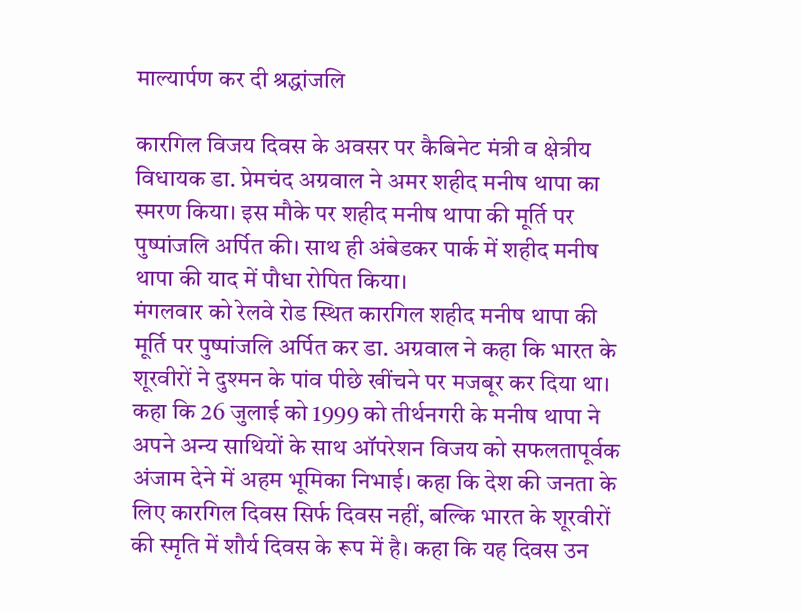माल्यार्पण कर दी श्रद्धांजलि

कारगिल विजय दिवस के अवसर पर कैबिनेट मंत्री व क्षेत्रीय विधायक डा. प्रेमचंद अग्रवाल ने अमर शहीद मनीष थापा का स्मरण किया। इस मौके पर शहीद मनीष थापा की मूर्ति पर पुष्पांजलि अर्पित की। साथ ही अंबेडकर पार्क में शहीद मनीष थापा की याद में पौधा रोपित किया।
मंगलवार को रेलवे रोड स्थित कारगिल शहीद मनीष थापा की मूर्ति पर पुष्पांजलि अर्पित कर डा. अग्रवाल ने कहा कि भारत के शूरवीरों ने दुश्मन के पांव पीछे खींचने पर मजबूर कर दिया था। कहा कि 26 जुलाई को 1999 को तीर्थनगरी के मनीष थापा ने अपने अन्य साथियों के साथ ऑपरेशन विजय को सफलतापूर्वक अंजाम देने में अहम भूमिका निभाई। कहा कि देश की जनता के लिए कारगिल दिवस सिर्फ दिवस नहीं, बल्कि भारत के शूरवीरों की स्मृति में शौर्य दिवस के रूप में है। कहा कि यह दिवस उन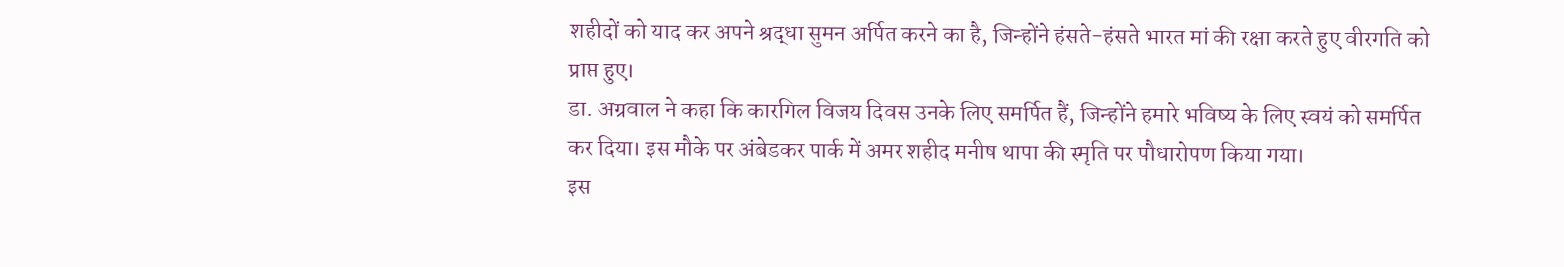शहीदों को याद कर अपने श्रद्धा सुमन अर्पित करने का है, जिन्होंने हंसते-हंसते भारत मां की रक्षा करते हुए वीरगति को प्राप्त हुए।
डा. अग्रवाल ने कहा कि कारगिल विजय दिवस उनके लिए समर्पित हैं, जिन्होंने हमारे भविष्य के लिए स्वयं को समर्पित कर दिया। इस मौके पर अंबेडकर पार्क में अमर शहीद मनीष थापा की स्मृति पर पौधारोपण किया गया।
इस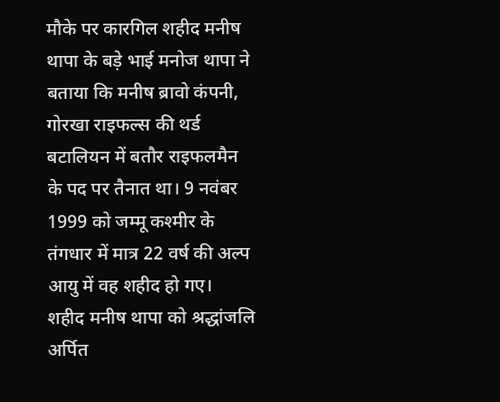मौके पर कारगिल शहीद मनीष थापा के बड़े भाई मनोज थापा ने बताया कि मनीष ब्रावो कंपनी, गोरखा राइफल्स की थर्ड बटालियन में बतौर राइफलमैन के पद पर तैनात था। 9 नवंबर 1999 को जम्मू कश्मीर के तंगधार में मात्र 22 वर्ष की अल्प आयु में वह शहीद हो गए।
शहीद मनीष थापा को श्रद्धांजलि अर्पित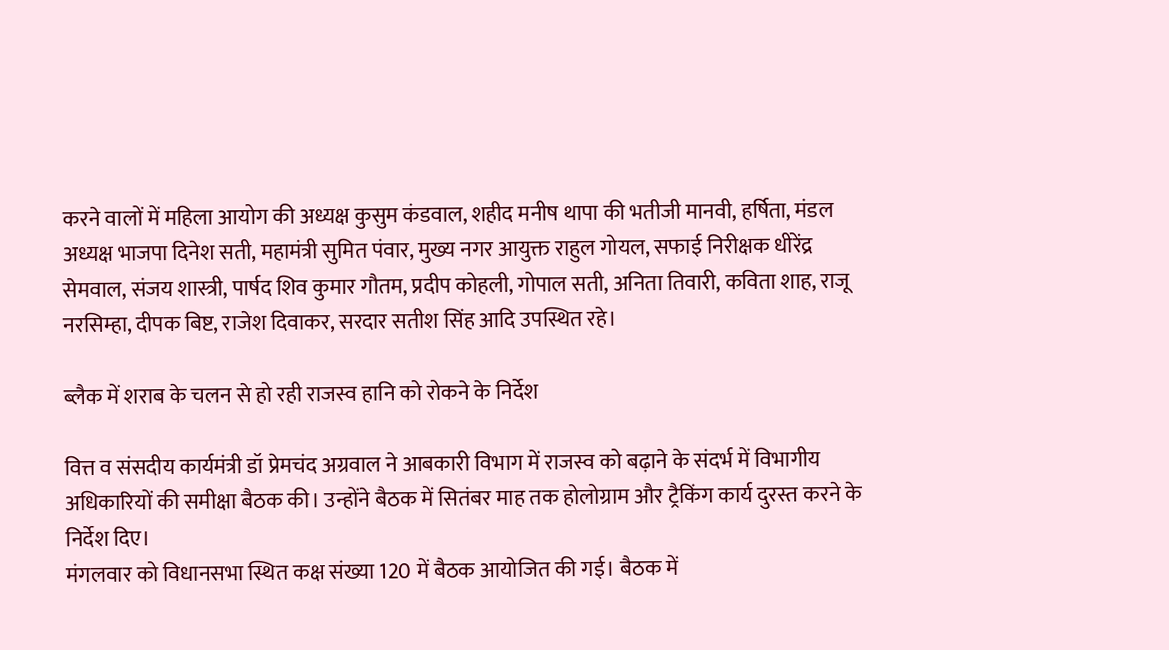करने वालों में महिला आयोग की अध्यक्ष कुसुम कंडवाल, शहीद मनीष थापा की भतीजी मानवी, हर्षिता, मंडल अध्यक्ष भाजपा दिनेश सती, महामंत्री सुमित पंवार, मुख्य नगर आयुक्त राहुल गोयल, सफाई निरीक्षक धीरेंद्र सेमवाल, संजय शास्त्री, पार्षद शिव कुमार गौतम, प्रदीप कोहली, गोपाल सती, अनिता तिवारी, कविता शाह, राजू नरसिम्हा, दीपक बिष्ट, राजेश दिवाकर, सरदार सतीश सिंह आदि उपस्थित रहे।

ब्लैक में शराब के चलन से हो रही राजस्व हानि को रोकने के निर्देश

वित्त व संसदीय कार्यमंत्री डॉ प्रेमचंद अग्रवाल ने आबकारी विभाग में राजस्व को बढ़ाने के संदर्भ में विभागीय अधिकारियों की समीक्षा बैठक की। उन्होंने बैठक में सितंबर माह तक होलोग्राम और ट्रैकिंग कार्य दुरस्त करने के निर्देश दिए।
मंगलवार को विधानसभा स्थित कक्ष संख्या 120 में बैठक आयोजित की गई। बैठक में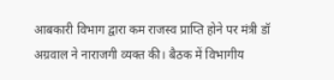आबकारी विभाग द्वारा कम राजस्व प्राप्ति होने पर मंत्री डॉ अग्रवाल ने नाराजगी व्यक्त की। बैठक में विभागीय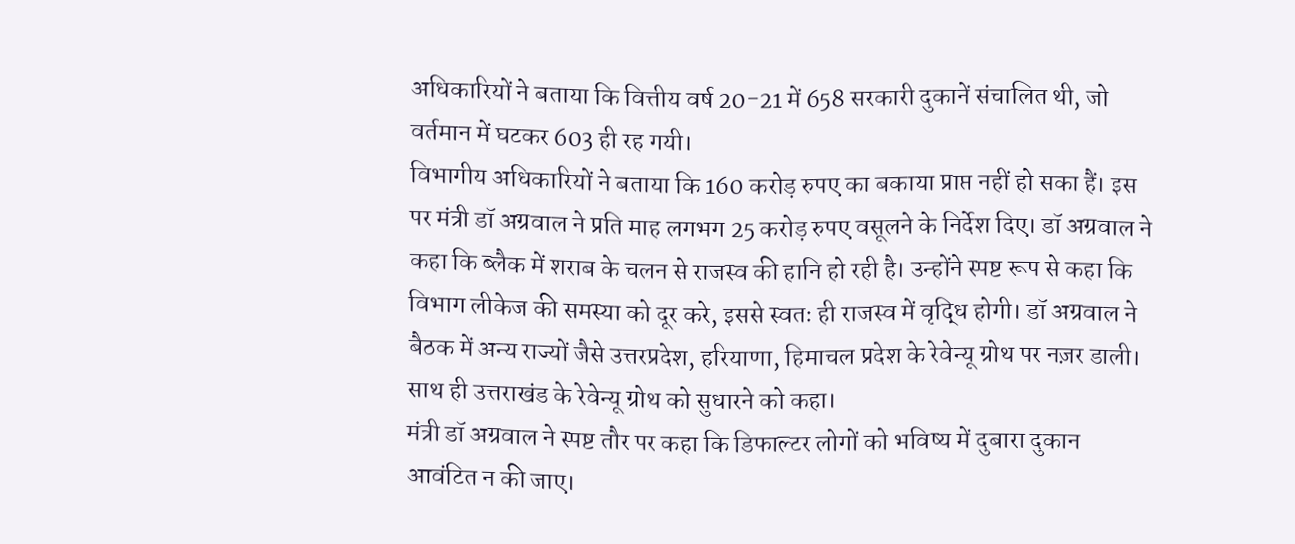अधिकारियों ने बताया कि वित्तीय वर्ष 20-21 में 658 सरकारी दुकानें संचालित थी, जो वर्तमान में घटकर 603 ही रह गयी।
विभागीय अधिकारियों ने बताया कि 160 करोड़ रुपए का बकाया प्राप्त नहीं हो सका हैं। इस पर मंत्री डॉ अग्रवाल ने प्रति माह लगभग 25 करोड़ रुपए वसूलने के निर्देश दिए। डॉ अग्रवाल ने कहा कि ब्लैक में शराब के चलन से राजस्व की हानि हो रही है। उन्होंने स्पष्ट रूप से कहा कि विभाग लीकेज की समस्या को दूर करे, इससे स्वतः ही राजस्व में वृद्धि होगी। डॉ अग्रवाल ने बैठक में अन्य राज्यों जैसे उत्तरप्रदेश, हरियाणा, हिमाचल प्रदेश के रेवेन्यू ग्रोथ पर नज़र डाली। साथ ही उत्तराखंड के रेवेन्यू ग्रोथ को सुधारने को कहा।
मंत्री डॉ अग्रवाल ने स्पष्ट तौर पर कहा कि डिफाल्टर लोगों को भविष्य में दुबारा दुकान आवंटित न की जाए।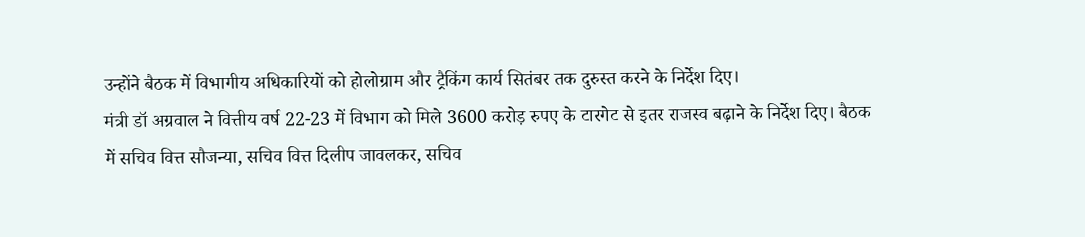उन्होंने बैठक में विभागीय अधिकारियों को होलोग्राम और ट्रैकिंग कार्य सितंबर तक दुरुस्त करने के निर्देश दिए।
मंत्री डॉ अग्रवाल ने वित्तीय वर्ष 22-23 में विभाग को मिले 3600 करोड़ रुपए के टारगेट से इतर राजस्व बढ़ाने के निर्देश दिए। बैठक में सचिव वित्त सौजन्या, सचिव वित्त दिलीप जावलकर, सचिव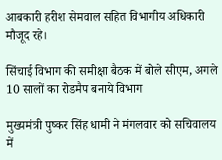आबकारी हरीश सेमवाल सहित विभागीय अधिकारी मौजूद रहे।

सिंचाई विभाग की समीक्षा बैठक में बोले सीएम, अगले 10 सालों का रोडमैप बनाये विभाग

मुख्यमंत्री पुष्कर सिंह धामी ने मंगलवार को सचिवालय में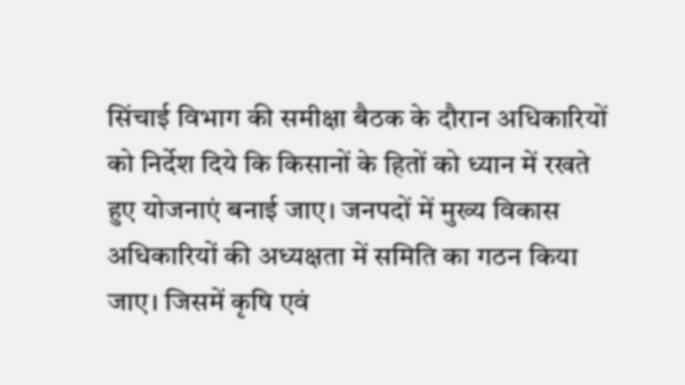सिंचाई विभाग की समीक्षा बैठक के दौरान अधिकारियों को निर्देश दिये कि किसानों के हितों को ध्यान में रखते हुए योजनाएं बनाई जाए। जनपदों में मुख्य विकास अधिकारियों की अध्यक्षता में समिति का गठन किया जाए। जिसमें कृषि एवं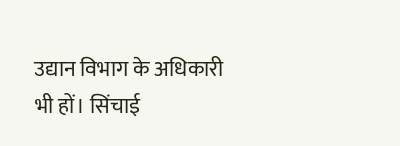उद्यान विभाग के अधिकारी भी हों। सिंचाई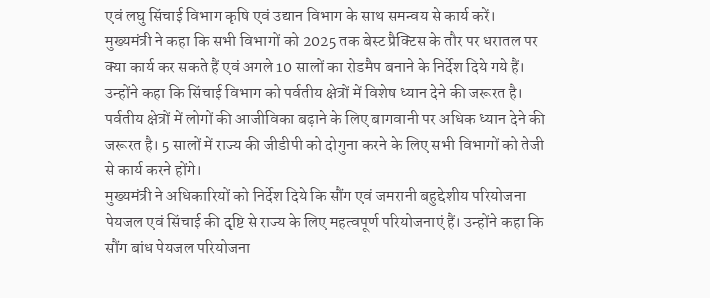एवं लघु सिंचाई विभाग कृषि एवं उद्यान विभाग के साथ समन्वय से कार्य करें।
मुख्यमंत्री ने कहा कि सभी विभागों को 2025 तक बेस्ट प्रैक्टिस के तौर पर धरातल पर क्या कार्य कर सकते हैं एवं अगले 10 सालों का रोडमैप बनाने के निर्देश दिये गये हैं। उन्होंने कहा कि सिंचाई विभाग को पर्वतीय क्षेत्रों में विशेष ध्यान देने की जरूरत है। पर्वतीय क्षेत्रों में लोगों की आजीविका बढ़ाने के लिए बागवानी पर अधिक ध्यान देने की जरूरत है। 5 सालों में राज्य की जीडीपी को दोगुना करने के लिए सभी विभागों को तेजी से कार्य करने होंगे।
मुख्यमंत्री ने अधिकारियों को निर्देश दिये कि सौंग एवं जमरानी बहुद्देशीय परियोजना पेयजल एवं सिंचाई की दृष्टि से राज्य के लिए महत्वपूर्ण परियोजनाएं हैं। उन्होंने कहा कि सौंग बांध पेयजल परियोजना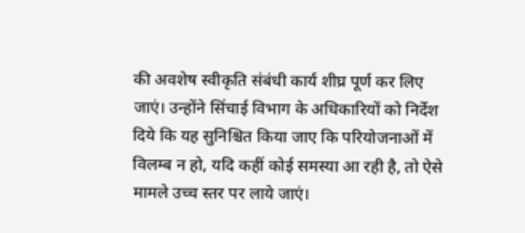की अवशेष स्वीकृति संबंधी कार्य शीघ्र पूर्ण कर लिए जाएं। उन्होंने सिंचाई विभाग के अधिकारियों को निर्देश दिये कि यह सुनिश्चित किया जाए कि परियोजनाओं में विलम्ब न हो, यदि कहीं कोई समस्या आ रही है, तो ऐसे मामले उच्च स्तर पर लाये जाएं।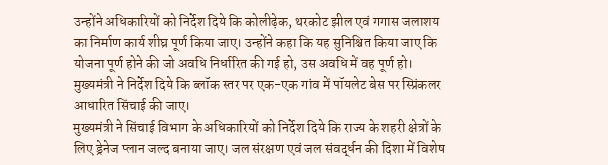उन्होंने अधिकारियों को निर्देश दिये कि कोलीढ़ेक, थरकोट झील एवं गगास जलाशय का निर्माण कार्य शीघ्र पूर्ण किया जाए। उन्होंने कहा कि यह सुनिश्चित किया जाए कि योजना पूर्ण होने की जो अवधि निर्धारित की गई हो, उस अवधि में वह पूर्ण हो। मुख्यमंत्री ने निर्देश दिये कि ब्लॉक स्तर पर एक-एक गांव में पॉयलेट बेस पर स्प्रिंकलर आधारित सिंचाई की जाए।
मुख्यमंत्री ने सिंचाई विभाग के अधिकारियों को निर्देश दिये कि राज्य के शहरी क्षेत्रों के लिए ड्रेनेज प्लान जल्द बनाया जाए। जल संरक्षण एवं जल संवर्द्धन की दिशा में विशेष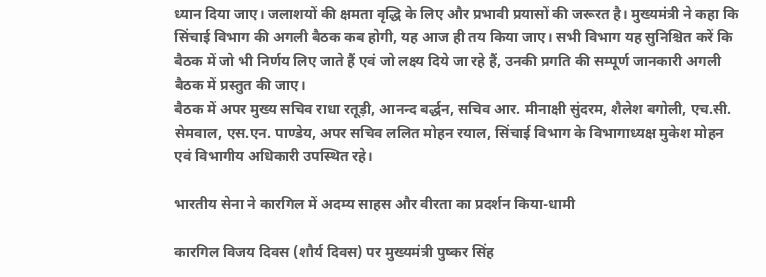ध्यान दिया जाए। जलाशयों की क्षमता वृद्धि के लिए और प्रभावी प्रयासों की जरूरत है। मुख्यमंत्री ने कहा कि सिंचाई विभाग की अगली बैठक कब होगी, यह आज ही तय किया जाए। सभी विभाग यह सुनिश्चित करें कि बैठक में जो भी निर्णय लिए जाते हैं एवं जो लक्ष्य दिये जा रहे हैं, उनकी प्रगति की सम्पूर्ण जानकारी अगली बैठक में प्रस्तुत की जाए।
बैठक में अपर मुख्य सचिव राधा रतूड़ी, आनन्द बर्द्धन, सचिव आर. मीनाक्षी सुंदरम, शैलेश बगोली, एच.सी. सेमवाल, एस.एन. पाण्डेय, अपर सचिव ललित मोहन रयाल, सिंचाई विभाग के विभागाध्यक्ष मुकेश मोहन एवं विभागीय अधिकारी उपस्थित रहे।

भारतीय सेना ने कारगिल में अदम्य साहस और वीरता का प्रदर्शन किया-धामी

कारगिल विजय दिवस (शौर्य दिवस) पर मुख्यमंत्री पुष्कर सिंह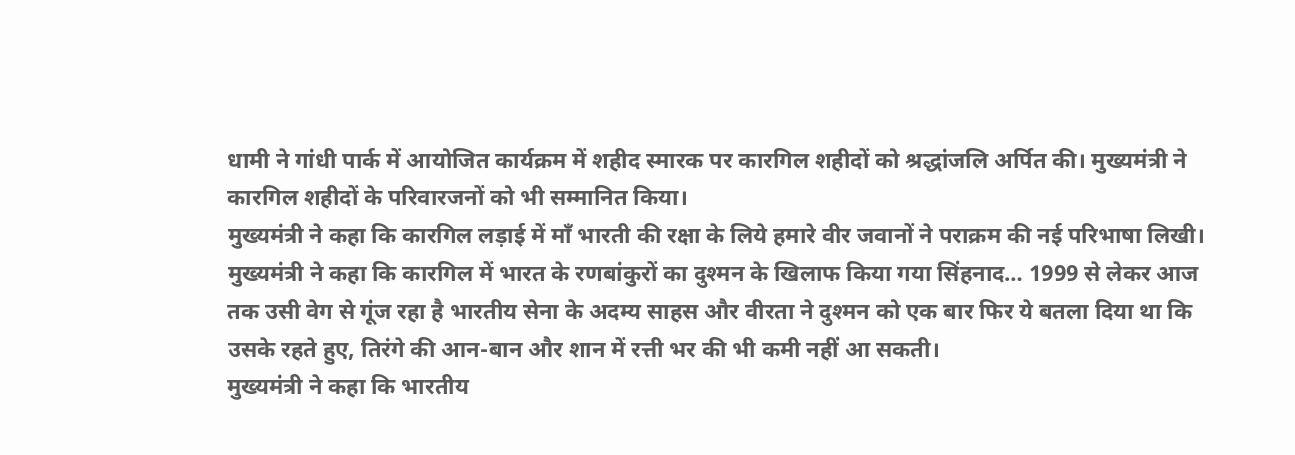धामी ने गांधी पार्क में आयोजित कार्यक्रम में शहीद स्मारक पर कारगिल शहीदों को श्रद्धांजलि अर्पित की। मुख्यमंत्री ने कारगिल शहीदों के परिवारजनों को भी सम्मानित किया।
मुख्यमंत्री ने कहा कि कारगिल लड़ाई में माँ भारती की रक्षा के लिये हमारे वीर जवानों ने पराक्रम की नई परिभाषा लिखी। मुख्यमंत्री ने कहा कि कारगिल में भारत के रणबांकुरों का दुश्मन के खिलाफ किया गया सिंहनाद… 1999 से लेकर आज तक उसी वेग से गूंज रहा है भारतीय सेना के अदम्य साहस और वीरता ने दुश्मन को एक बार फिर ये बतला दिया था कि उसके रहते हुए, तिरंगे की आन-बान और शान में रत्ती भर की भी कमी नहीं आ सकती।
मुख्यमंत्री ने कहा कि भारतीय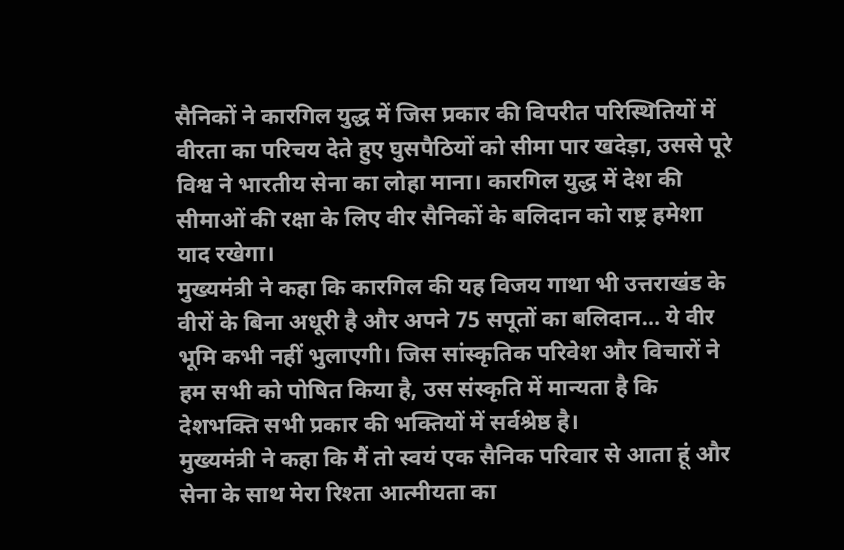सैनिकों ने कारगिल युद्ध में जिस प्रकार की विपरीत परिस्थितियों में वीरता का परिचय देते हुए घुसपैठियों को सीमा पार खदेड़ा, उससे पूरे विश्व ने भारतीय सेना का लोहा माना। कारगिल युद्ध में देश की सीमाओं की रक्षा के लिए वीर सैनिकों के बलिदान को राष्ट्र हमेशा याद रखेगा।
मुख्यमंत्री ने कहा कि कारगिल की यह विजय गाथा भी उत्तराखंड के वीरों के बिना अधूरी है और अपने 75 सपूतों का बलिदान… ये वीर भूमि कभी नहीं भुलाएगी। जिस सांस्कृतिक परिवेश और विचारों ने हम सभी को पोषित किया है, उस संस्कृति में मान्यता है कि देशभक्ति सभी प्रकार की भक्तियों में सर्वश्रेष्ठ है।
मुख्यमंत्री ने कहा कि मैं तो स्वयं एक सैनिक परिवार से आता हूं और सेना के साथ मेरा रिश्ता आत्मीयता का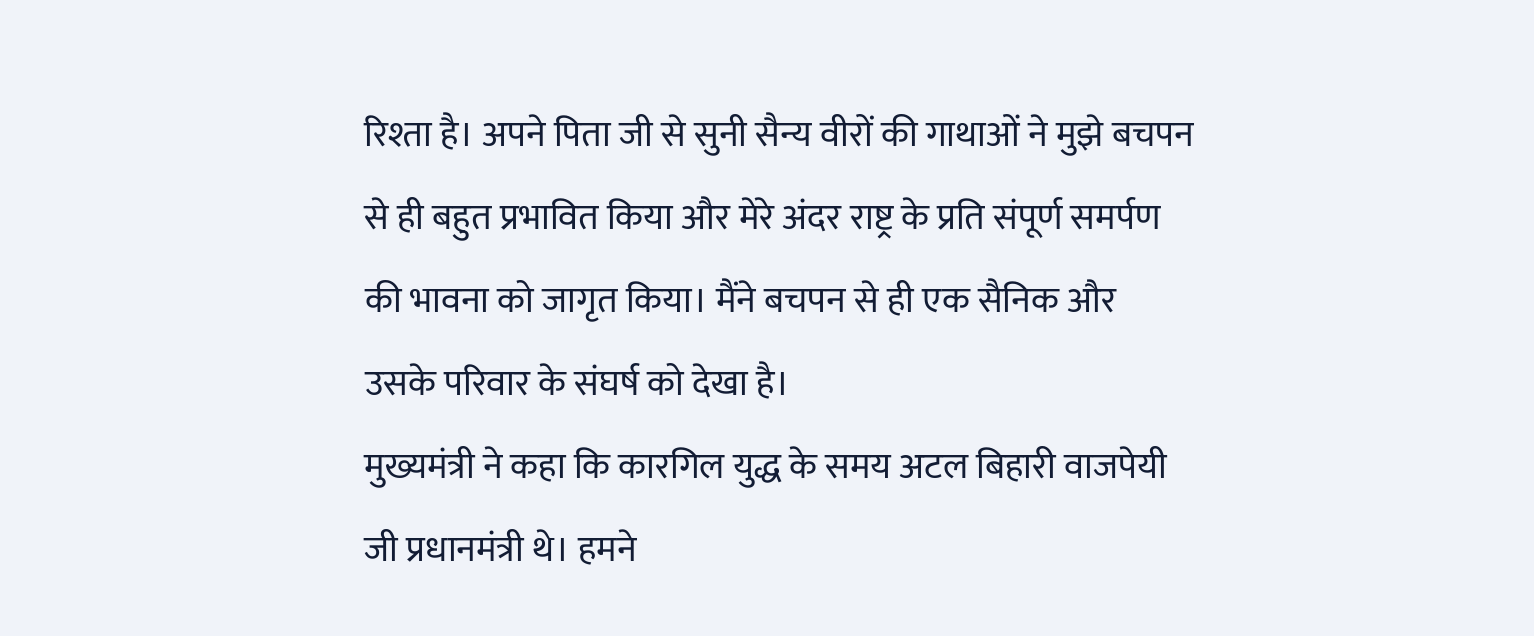रिश्ता है। अपने पिता जी से सुनी सैन्य वीरों की गाथाओं ने मुझे बचपन से ही बहुत प्रभावित किया और मेरे अंदर राष्ट्र के प्रति संपूर्ण समर्पण की भावना को जागृत किया। मैंने बचपन से ही एक सैनिक और उसके परिवार के संघर्ष को देखा है।
मुख्यमंत्री ने कहा कि कारगिल युद्ध के समय अटल बिहारी वाजपेयी जी प्रधानमंत्री थे। हमने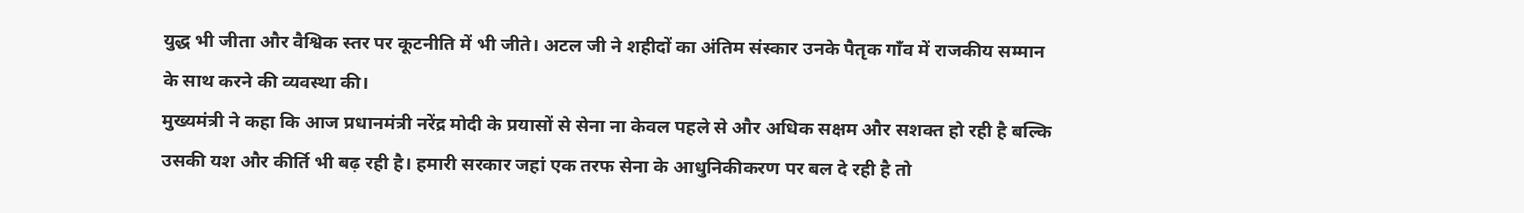युद्ध भी जीता और वैश्विक स्तर पर कूटनीति में भी जीते। अटल जी ने शहीदों का अंतिम संस्कार उनके पैतृक गाँव में राजकीय सम्मान के साथ करने की व्यवस्था की।
मुख्यमंत्री ने कहा कि आज प्रधानमंत्री नरेंद्र मोदी के प्रयासों से सेना ना केवल पहले से और अधिक सक्षम और सशक्त हो रही है बल्कि उसकी यश और कीर्ति भी बढ़ रही है। हमारी सरकार जहां एक तरफ सेना के आधुनिकीकरण पर बल दे रही है तो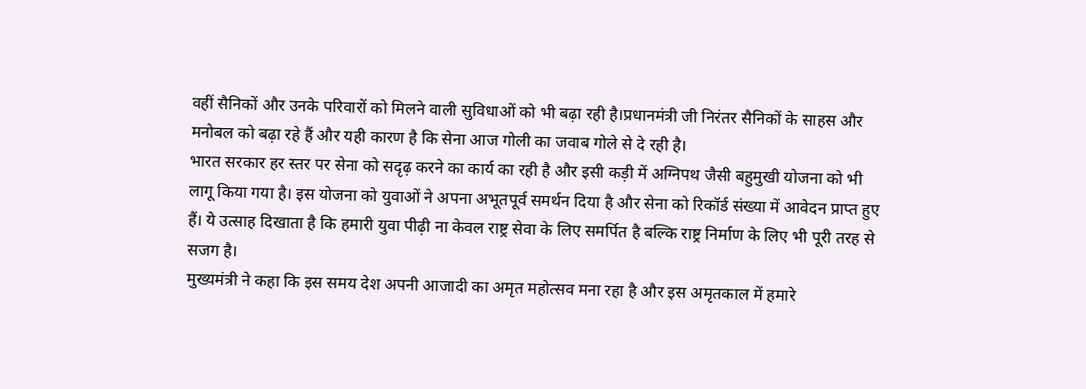वहीं सैनिकों और उनके परिवारों को मिलने वाली सुविधाओं को भी बढ़ा रही है।प्रधानमंत्री जी निरंतर सैनिकों के साहस और मनोबल को बढ़ा रहे हैं और यही कारण है कि सेना आज गोली का जवाब गोले से दे रही है।
भारत सरकार हर स्तर पर सेना को सदृढ़ करने का कार्य का रही है और इसी कड़ी में अग्निपथ जैसी बहुमुखी योजना को भी लागू किया गया है। इस योजना को युवाओं ने अपना अभूतपूर्व समर्थन दिया है और सेना को रिकॉर्ड संख्या में आवेदन प्राप्त हुए हैं। ये उत्साह दिखाता है कि हमारी युवा पीढ़ी ना केवल राष्ट्र सेवा के लिए समर्पित है बल्कि राष्ट्र निर्माण के लिए भी पूरी तरह से सजग है।
मुख्यमंत्री ने कहा कि इस समय देश अपनी आजादी का अमृत महोत्सव मना रहा है और इस अमृतकाल में हमारे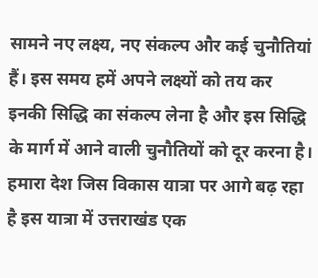सामने नए लक्ष्य, नए संकल्प और कई चुनौतियां हैं। इस समय हमें अपने लक्ष्यों को तय कर इनकी सिद्धि का संकल्प लेना है और इस सिद्धि के मार्ग में आने वाली चुनौतियों को दूर करना है।
हमारा देश जिस विकास यात्रा पर आगे बढ़ रहा है इस यात्रा में उत्तराखंड एक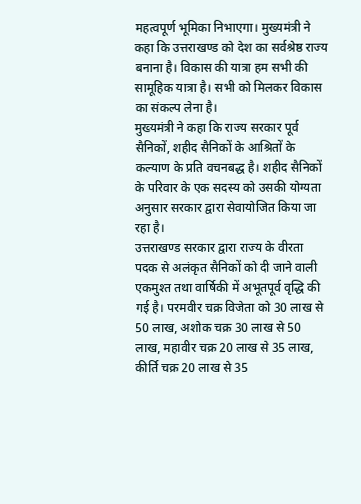महत्वपूर्ण भूमिका निभाएगा। मुख्यमंत्री ने कहा कि उत्तराखण्ड को देश का सर्वश्रेष्ठ राज्य बनाना है। विकास की यात्रा हम सभी की सामूहिक यात्रा है। सभी को मिलकर विकास का संकल्प लेना है।
मुख्यमंत्री ने कहा कि राज्य सरकार पूर्व सैनिकों, शहीद सैनिकों के आश्रितों के कल्याण के प्रति वचनबद्ध है। शहीद सैनिकों के परिवार के एक सदस्य को उसकी योग्यता अनुसार सरकार द्वारा सेवायोजित किया जा रहा है।
उत्तराखण्ड सरकार द्वारा राज्य के वीरता पदक से अलंकृत सैनिकों को दी जाने वाली एकमुश्त तथा वार्षिकी में अभूतपूर्व वृद्धि की गई है। परमवीर चक्र विजेता को 30 लाख से 50 लाख, अशोक चक्र 30 लाख से 50 लाख, महावीर चक्र 20 लाख से 35 लाख, कीर्ति चक्र 20 लाख से 35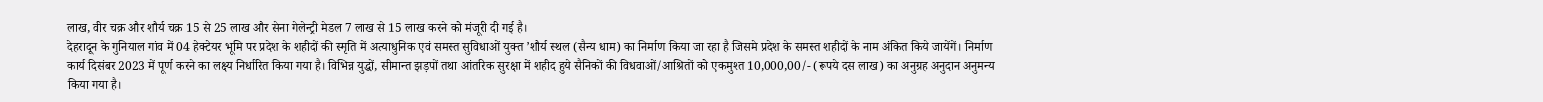लाख, वीर चक्र और शौर्य चक्र 15 से 25 लाख और सेना गेलेन्ट्री मेडल 7 लाख से 15 लाख करने को मंजूरी दी गई है।
देहरादून के गुनियाल गांव में 04 हेक्टेयर भूमि पर प्रदेश के शहीदों की स्मृति में अत्याधुनिक एवं समस्त सुविधाओं युक्त ’शौर्य स्थल (सैन्य धाम) का निर्माण किया जा रहा है जिसमे प्रदेश के समस्त शहीदों के नाम अंकित किये जायेंगें। निर्माण कार्य दिसंबर 2023 में पूर्ण करने का लक्ष्य निर्धारित किया गया है। विभिन्न युद्धों, सीमान्त झड़पों तथा आंतरिक सुरक्षा में शहीद हुये सैनिकों की विधवाओं/आश्रितों को एकमुश्त 10,000,00/- (रूपये दस लाख) का अनुग्रह अनुदान अनुमन्य किया गया है।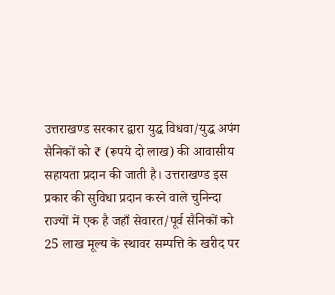उत्तराखण्ड सरकार द्वारा युद्ध विधवा/युद्ध अपंग सैनिकों को ₹ (रूपये दो लाख) की आवासीय सहायता प्रदान की जाती है। उत्तराखण्ड इस प्रकार की सुविधा प्रदान करने वाले चुनिन्दा राज्यों में एक है जहाँ सेवारत/पूर्व सैनिकों को 25 लाख मूल्य के स्थावर सम्पत्ति के खरीद पर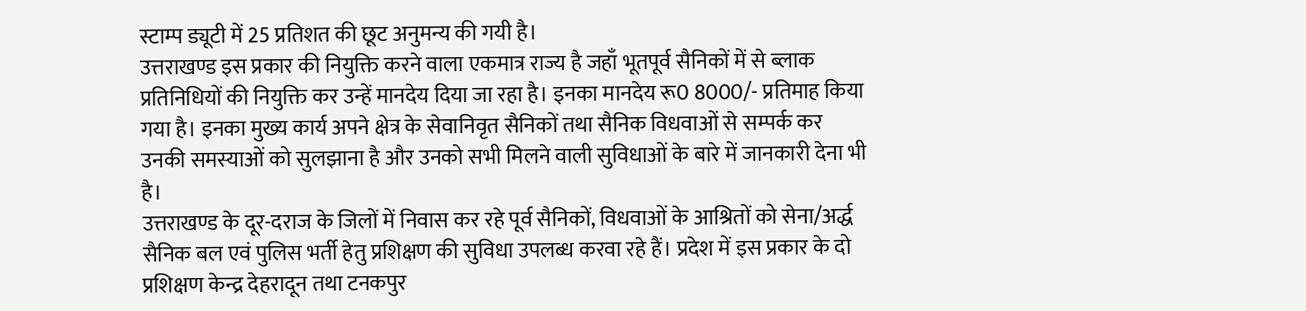स्टाम्प ड्यूटी में 25 प्रतिशत की छूट अनुमन्य की गयी है।
उत्तराखण्ड इस प्रकार की नियुक्ति करने वाला एकमात्र राज्य है जहाँ भूतपूर्व सैनिकों में से ब्लाक प्रतिनिधियों की नियुक्ति कर उन्हें मानदेय दिया जा रहा है। इनका मानदेय रू0 8000/- प्रतिमाह किया गया है। इनका मुख्य कार्य अपने क्षेत्र के सेवानिवृत सैनिकों तथा सैनिक विधवाओं से सम्पर्क कर उनकी समस्याओं को सुलझाना है और उनको सभी मिलने वाली सुविधाओं के बारे में जानकारी देना भी है।
उत्तराखण्ड के दूर-दराज के जिलों में निवास कर रहे पूर्व सैनिकों, विधवाओं के आश्रितों को सेना/अर्द्ध सैनिक बल एवं पुलिस भर्ती हेतु प्रशिक्षण की सुविधा उपलब्ध करवा रहे हैं। प्रदेश में इस प्रकार के दो प्रशिक्षण केन्द्र देहरादून तथा टनकपुर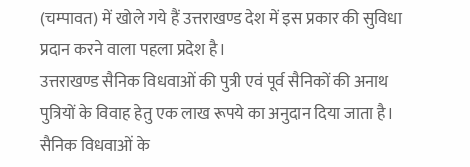(चम्पावत) में खोले गये हैं उत्तराखण्ड देश में इस प्रकार की सुविधा प्रदान करने वाला पहला प्रदेश है।
उत्तराखण्ड सैनिक विधवाओं की पुत्री एवं पूर्व सैनिकों की अनाथ पुत्रियों के विवाह हेतु एक लाख रूपये का अनुदान दिया जाता है। सैनिक विधवाओं के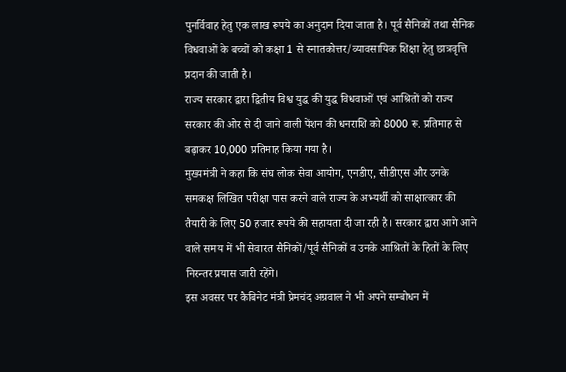पुनर्विवाह हेतु एक लाख रूपये का अनुदान दिया जाता है। पूर्व सैनिकों तथा सैनिक विधवाओं के बच्चों को कक्षा 1 से स्नातकोत्तर/व्यावसायिक शिक्षा हेतु छात्रवृत्ति प्रदान की जाती है।
राज्य सरकार द्वारा द्वितीय विश्व युद्ध की युद्ध विधवाओं एवं आश्रितों को राज्य सरकार की ओर से दी जाने वाली पेंशन की धनराशि को 8000 रू. प्रतिमाह से बढ़ाकर 10,000 प्रतिमाह किया गया है।
मुख्यमंत्री ने कहा कि संघ लोक सेवा आयोग, एनडीए, सीडीएस और उनके समकक्ष लिखित परीक्षा पास करने वाले राज्य के अभ्यर्थी को साक्षात्कार की तैयारी के लिए 50 हजार रूपये की सहायता दी जा रही है। सरकार द्वारा आगे आने वाले समय में भी सेवारत सैनिकों/पूर्व सैनिकों व उनके आश्रितों के हितों के लिए निरन्तर प्रयास जारी रहेंगे।
इस अवसर पर कैबिनेट मंत्री प्रेमचंद अग्रवाल ने भी अपने सम्बोधन में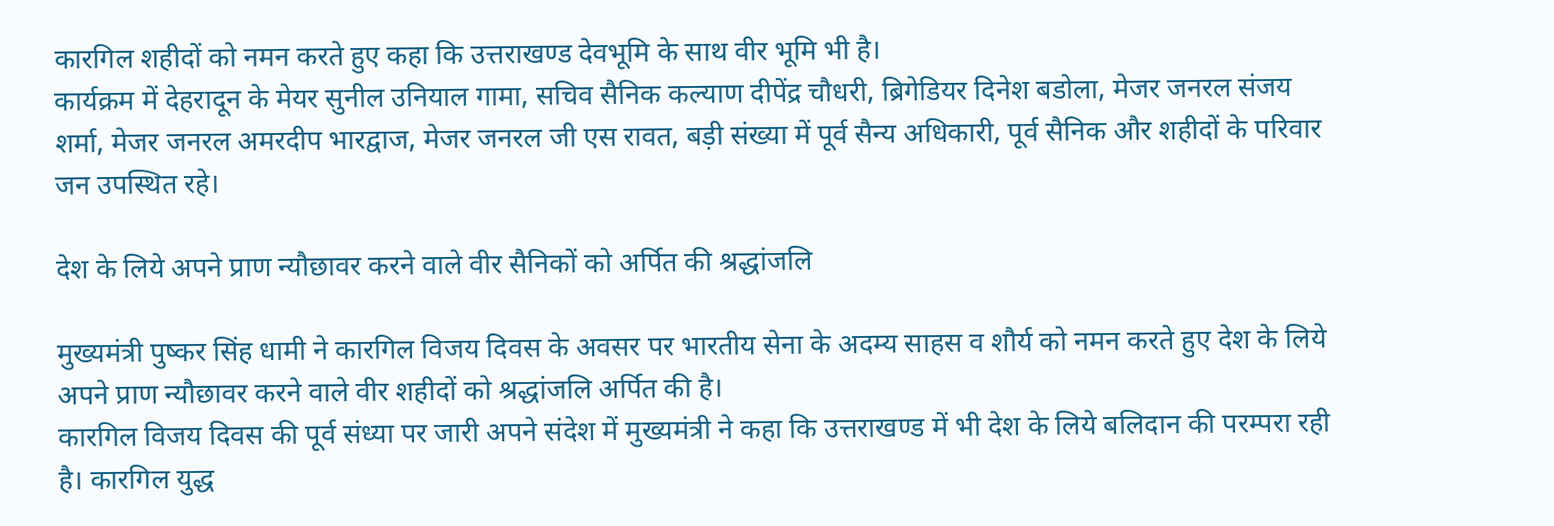कारगिल शहीदों को नमन करते हुए कहा कि उत्तराखण्ड देवभूमि के साथ वीर भूमि भी है।
कार्यक्रम में देहरादून के मेयर सुनील उनियाल गामा, सचिव सैनिक कल्याण दीपेंद्र चौधरी, ब्रिगेडियर दिनेश बडोला, मेजर जनरल संजय शर्मा, मेजर जनरल अमरदीप भारद्वाज, मेजर जनरल जी एस रावत, बड़ी संख्या में पूर्व सैन्य अधिकारी, पूर्व सैनिक और शहीदों के परिवार जन उपस्थित रहे।

देश के लिये अपने प्राण न्यौछावर करने वाले वीर सैनिकों को अर्पित की श्रद्धांजलि

मुख्यमंत्री पुष्कर सिंह धामी ने कारगिल विजय दिवस के अवसर पर भारतीय सेना के अदम्य साहस व शौर्य को नमन करते हुए देश के लिये अपने प्राण न्यौछावर करने वाले वीर शहीदों को श्रद्धांजलि अर्पित की है।
कारगिल विजय दिवस की पूर्व संध्या पर जारी अपने संदेश में मुख्यमंत्री ने कहा कि उत्तराखण्ड में भी देश के लिये बलिदान की परम्परा रही है। कारगिल युद्ध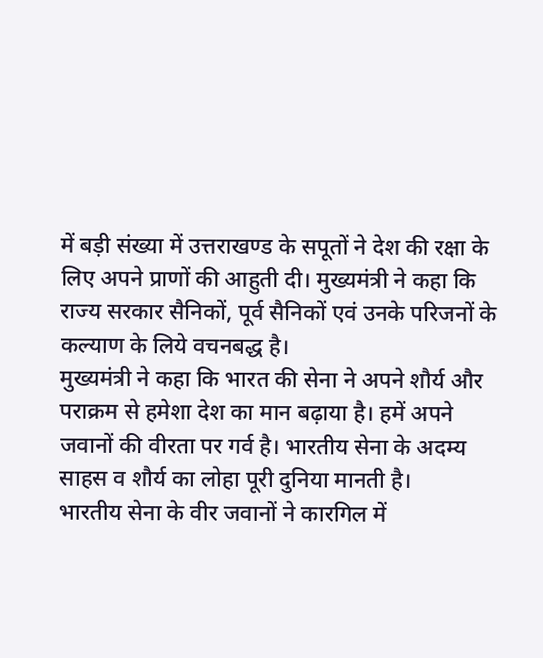में बड़ी संख्या में उत्तराखण्ड के सपूतों ने देश की रक्षा के लिए अपने प्राणों की आहुती दी। मुख्यमंत्री ने कहा कि राज्य सरकार सैनिकों, पूर्व सैनिकों एवं उनके परिजनों के कल्याण के लिये वचनबद्ध है।
मुख्यमंत्री ने कहा कि भारत की सेना ने अपने शौर्य और पराक्रम से हमेशा देश का मान बढ़ाया है। हमें अपने जवानों की वीरता पर गर्व है। भारतीय सेना के अदम्य साहस व शौर्य का लोहा पूरी दुनिया मानती है।
भारतीय सेना के वीर जवानों ने कारगिल में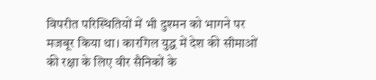विपरीत परिस्थितियों में भी दुश्मन को भागने पर मजबूर किया था। कारगिल युद्ध में देश की सीमाओं की रक्षा के लिए वीर सैनिकों के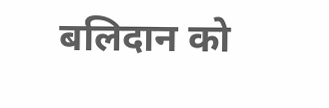बलिदान को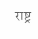राष्ट्र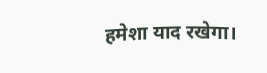हमेशा याद रखेगा।